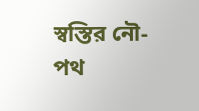স্বস্তির নৌ-পথ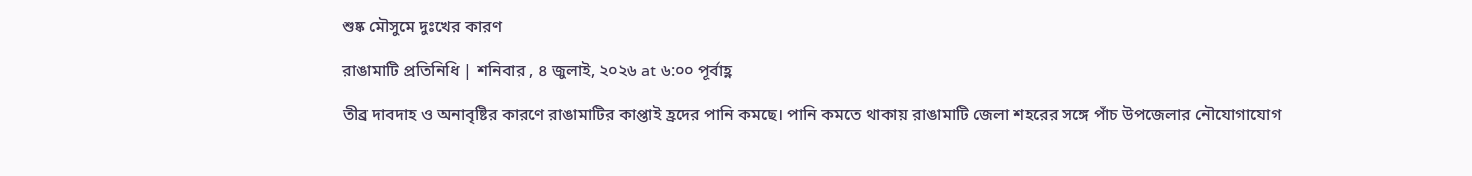শুষ্ক মৌসুমে দুঃখের কারণ

রাঙামাটি প্রতিনিধি | শনিবার , ৪ জুলাই, ২০২৬ at ৬:০০ পূর্বাহ্ণ

তীব্র দাবদাহ ও অনাবৃষ্টির কারণে রাঙামাটির কাপ্তাই হ্রদের পানি কমছে। পানি কমতে থাকায় রাঙামাটি জেলা শহরের সঙ্গে পাঁচ উপজেলার নৌযোগাযোগ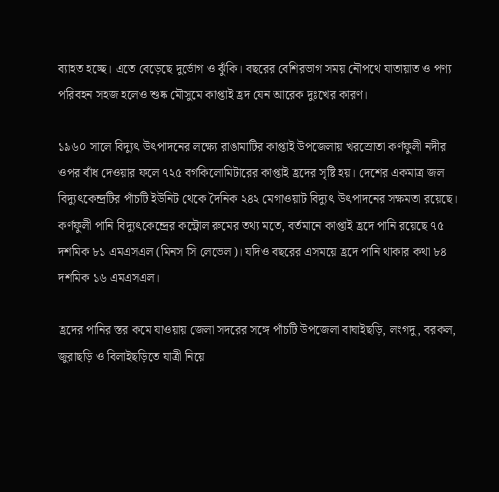ব্যাহত হচ্ছে। এতে বেড়েছে দুর্ভোগ ও ঝুঁকি। বছরের বেশিরভাগ সময় নৌপথে যাতায়াত ও পণ্য পরিবহন সহজ হলেও শুষ্ক মৌসুমে কাপ্তাই হ্রদ যেন আরেক দুঃখের কারণ।

১৯৬০ সালে বিদ্যুৎ উৎপাদনের লক্ষ্যে রাঙামাটির কাপ্তাই উপজেলায় খরস্রোতা কর্ণফুলী নদীর ওপর বাঁধ দেওয়ার ফলে ৭২৫ বর্গকিলোমিটারের কাপ্তাই হ্রদের সৃষ্টি হয়। দেশের একমাত্র জল বিদ্যুৎকেন্দ্রটির পাঁচটি ইউনিট থেকে দৈনিক ২৪২ মেগাওয়াট বিদ্যুৎ উৎপাদনের সক্ষমতা রয়েছে। কর্ণফুলী পানি বিদ্যুৎকেন্দ্রের কন্ট্রোল রুমের তথ্য মতে, বর্তমানে কাপ্তাই হ্রদে পানি রয়েছে ৭৫ দশমিক ৮১ এমএসএল (মিনস সি লেভেল)। যদিও বছরের এসময়ে হ্রদে পানি থাকার কথা ৮৪ দশমিক ১৬ এমএসএল।

হ্রদের পানির স্তর কমে যাওয়ায় জেলা সদরের সঙ্গে পাঁচটি উপজেলা বাঘাইছড়ি, লংগদু, বরকল, জুরাছড়ি ও বিলাইছড়িতে যাত্রী নিয়ে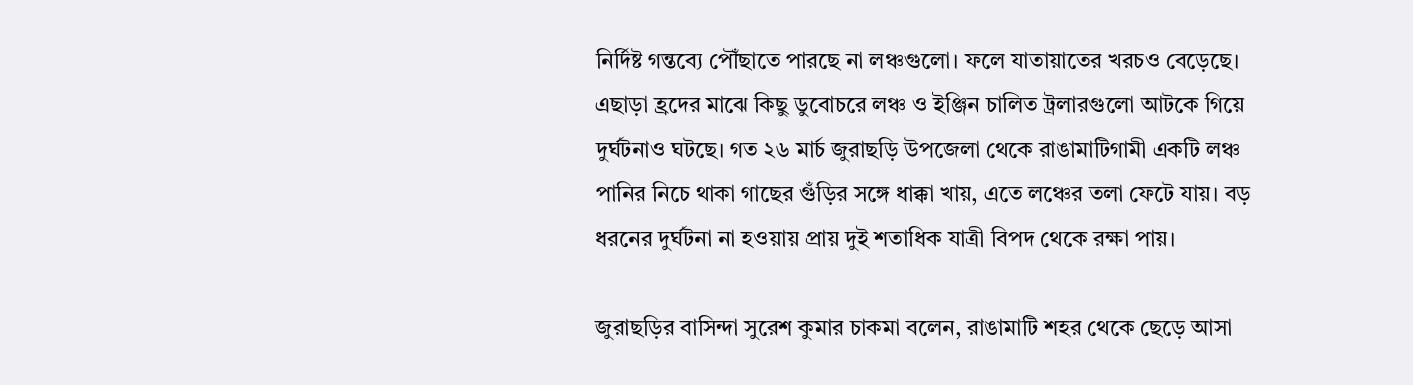নির্দিষ্ট গন্তব্যে পৌঁছাতে পারছে না লঞ্চগুলো। ফলে যাতায়াতের খরচও বেড়েছে। এছাড়া হ্রদের মাঝে কিছু ডুবোচরে লঞ্চ ও ইঞ্জিন চালিত ট্রলারগুলো আটকে গিয়ে দুর্ঘটনাও ঘটছে। গত ২৬ মার্চ জুরাছড়ি উপজেলা থেকে রাঙামাটিগামী একটি লঞ্চ পানির নিচে থাকা গাছের গুঁড়ির সঙ্গে ধাক্কা খায়, এতে লঞ্চের তলা ফেটে যায়। বড় ধরনের দুর্ঘটনা না হওয়ায় প্রায় দুই শতাধিক যাত্রী বিপদ থেকে রক্ষা পায়।

জুরাছড়ির বাসিন্দা সুরেশ কুমার চাকমা বলেন, রাঙামাটি শহর থেকে ছেড়ে আসা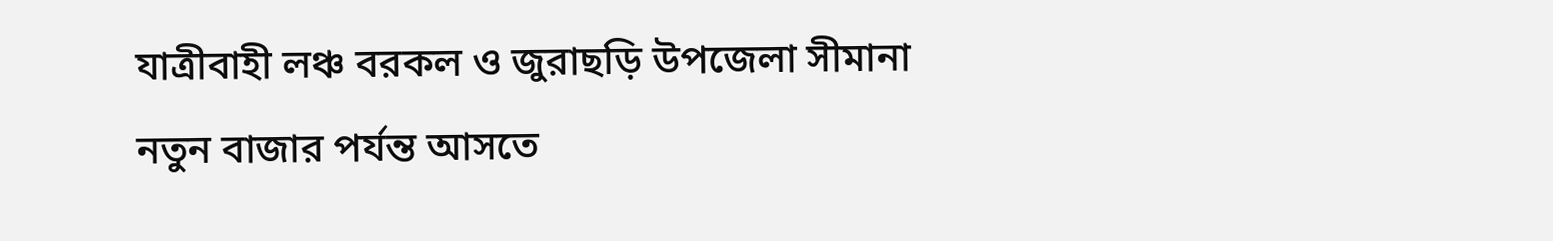যাত্রীবাহী লঞ্চ বরকল ও জুরাছড়ি উপজেলা সীমানা নতুন বাজার পর্যন্ত আসতে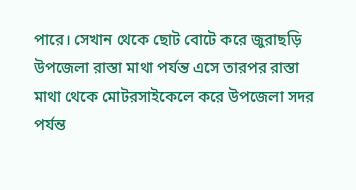পারে। সেখান থেকে ছোট বোটে করে জুরাছড়ি উপজেলা রাস্তা মাথা পর্যন্ত এসে তারপর রাস্তা মাথা থেকে মোটরসাইকেলে করে উপজেলা সদর পর্যন্ত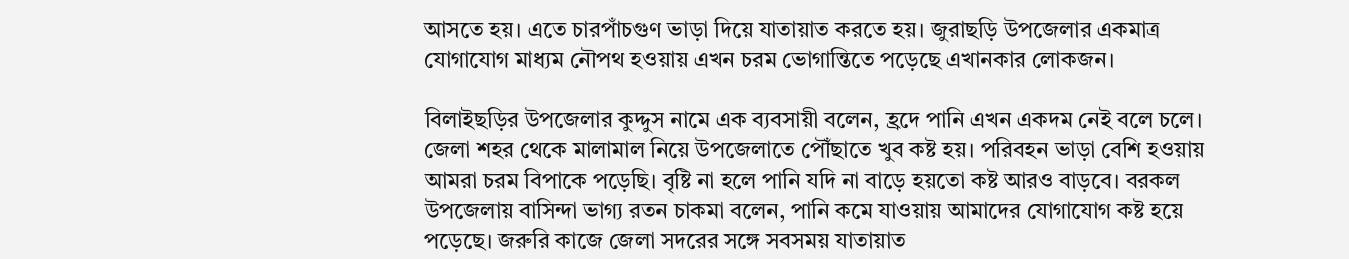আসতে হয়। এতে চারপাঁচগুণ ভাড়া দিয়ে যাতায়াত করতে হয়। জুরাছড়ি উপজেলার একমাত্র যোগাযোগ মাধ্যম নৌপথ হওয়ায় এখন চরম ভোগান্তিতে পড়েছে এখানকার লোকজন।

বিলাইছড়ির উপজেলার কুদ্দুস নামে এক ব্যবসায়ী বলেন, হ্রদে পানি এখন একদম নেই বলে চলে। জেলা শহর থেকে মালামাল নিয়ে উপজেলাতে পৌঁছাতে খুব কষ্ট হয়। পরিবহন ভাড়া বেশি হওয়ায় আমরা চরম বিপাকে পড়েছি। বৃষ্টি না হলে পানি যদি না বাড়ে হয়তো কষ্ট আরও বাড়বে। বরকল উপজেলায় বাসিন্দা ভাগ্য রতন চাকমা বলেন, পানি কমে যাওয়ায় আমাদের যোগাযোগ কষ্ট হয়ে পড়েছে। জরুরি কাজে জেলা সদরের সঙ্গে সবসময় যাতায়াত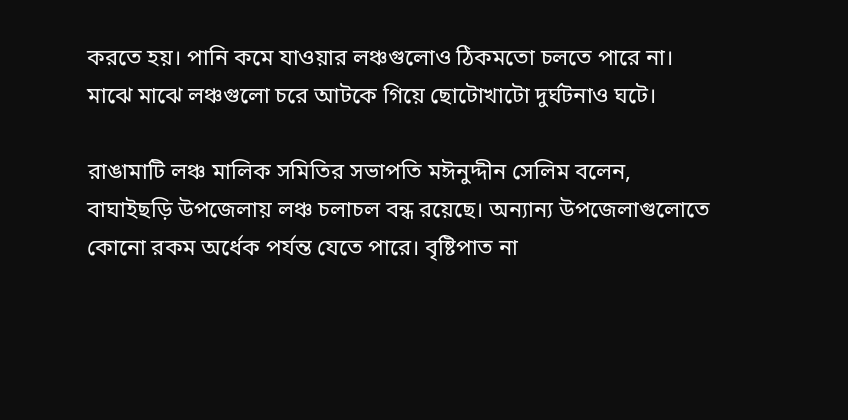করতে হয়। পানি কমে যাওয়ার লঞ্চগুলোও ঠিকমতো চলতে পারে না। মাঝে মাঝে লঞ্চগুলো চরে আটকে গিয়ে ছোটোখাটো দুর্ঘটনাও ঘটে।

রাঙামাটি লঞ্চ মালিক সমিতির সভাপতি মঈনুদ্দীন সেলিম বলেন, বাঘাইছড়ি উপজেলায় লঞ্চ চলাচল বন্ধ রয়েছে। অন্যান্য উপজেলাগুলোতে কোনো রকম অর্ধেক পর্যন্ত যেতে পারে। বৃষ্টিপাত না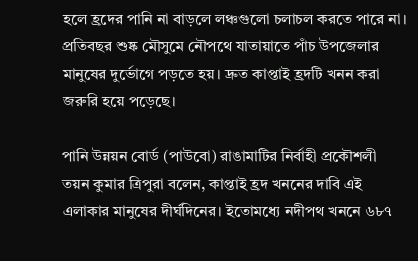হলে হ্রদের পানি না বাড়লে লঞ্চগুলো চলাচল করতে পারে না। প্রতিবছর শুষ্ক মৌসুমে নৌপথে যাতায়াতে পাঁচ উপজেলার মানুষের দুর্ভোগে পড়তে হয়। দ্রুত কাপ্তাই হ্রদটি খনন করা জরুরি হয়ে পড়েছে।

পানি উন্নয়ন বোর্ড (পাউবো) রাঙামাটির নির্বাহী প্রকৌশলী তয়ন কুমার ত্রিপুরা বলেন, কাপ্তাই হ্রদ খননের দাবি এই এলাকার মানুষের দীর্ঘদিনের। ইতোমধ্যে নদীপথ খননে ৬৮৭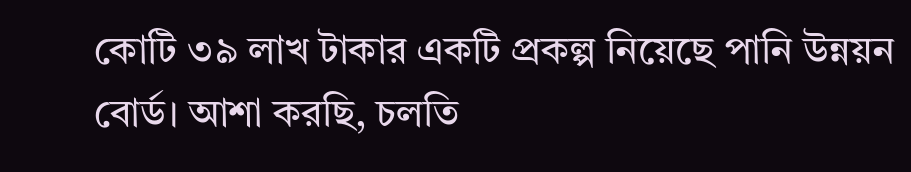কোটি ৩৯ লাখ টাকার একটি প্রকল্প নিয়েছে পানি উন্নয়ন বোর্ড। আশা করছি, চলতি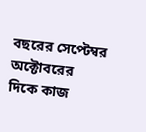বছরের সেপ্টেম্বর অক্টোবরের দিকে কাজ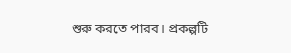শুরু করতে পারব। প্রকল্পটি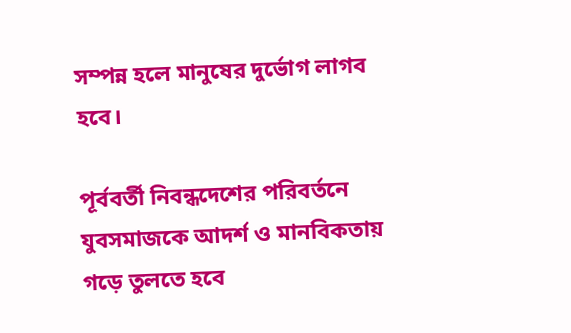সম্পন্ন হলে মানুষের দুর্ভোগ লাগব হবে।

পূর্ববর্তী নিবন্ধদেশের পরিবর্তনে যুবসমাজকে আদর্শ ও মানবিকতায় গড়ে তুলতে হবে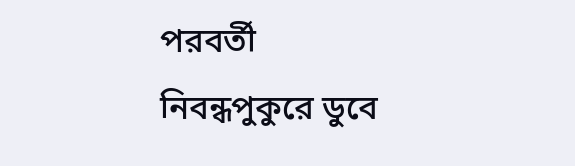পরবর্তী নিবন্ধপুকুরে ডুবে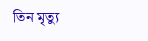তিন মৃত্যু